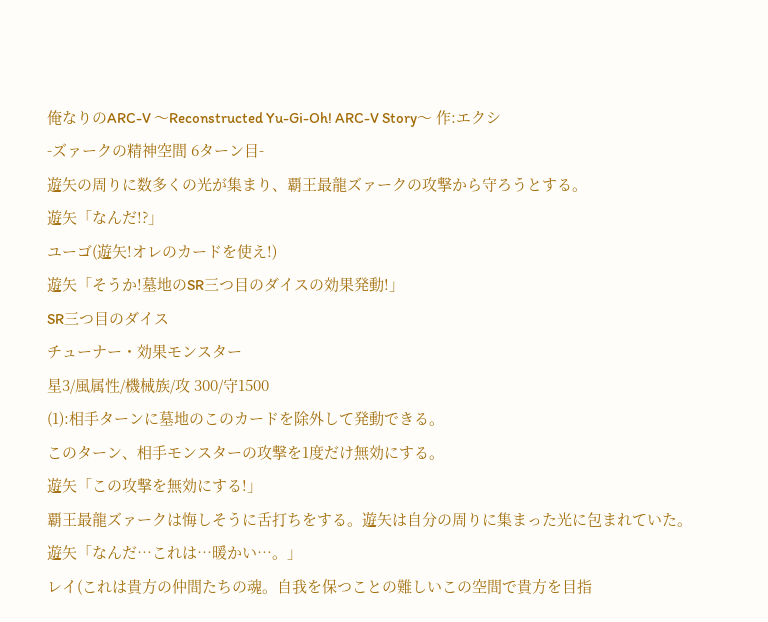俺なりのARC-V 〜Reconstructed Yu-Gi-Oh! ARC-V Story〜 作:エクシ
-ズァークの精神空間 6ターン目-
遊矢の周りに数多くの光が集まり、覇王最龍ズァークの攻撃から守ろうとする。
遊矢「なんだ!?」
ユーゴ(遊矢!オレのカードを使え!)
遊矢「そうか!墓地のSR三つ目のダイスの効果発動!」
SR三つ目のダイス
チューナー・効果モンスター
星3/風属性/機械族/攻 300/守1500
(1):相手ターンに墓地のこのカードを除外して発動できる。
このターン、相手モンスターの攻撃を1度だけ無効にする。
遊矢「この攻撃を無効にする!」
覇王最龍ズァークは悔しそうに舌打ちをする。遊矢は自分の周りに集まった光に包まれていた。
遊矢「なんだ…これは…暖かい…。」
レイ(これは貴方の仲間たちの魂。自我を保つことの難しいこの空間で貴方を目指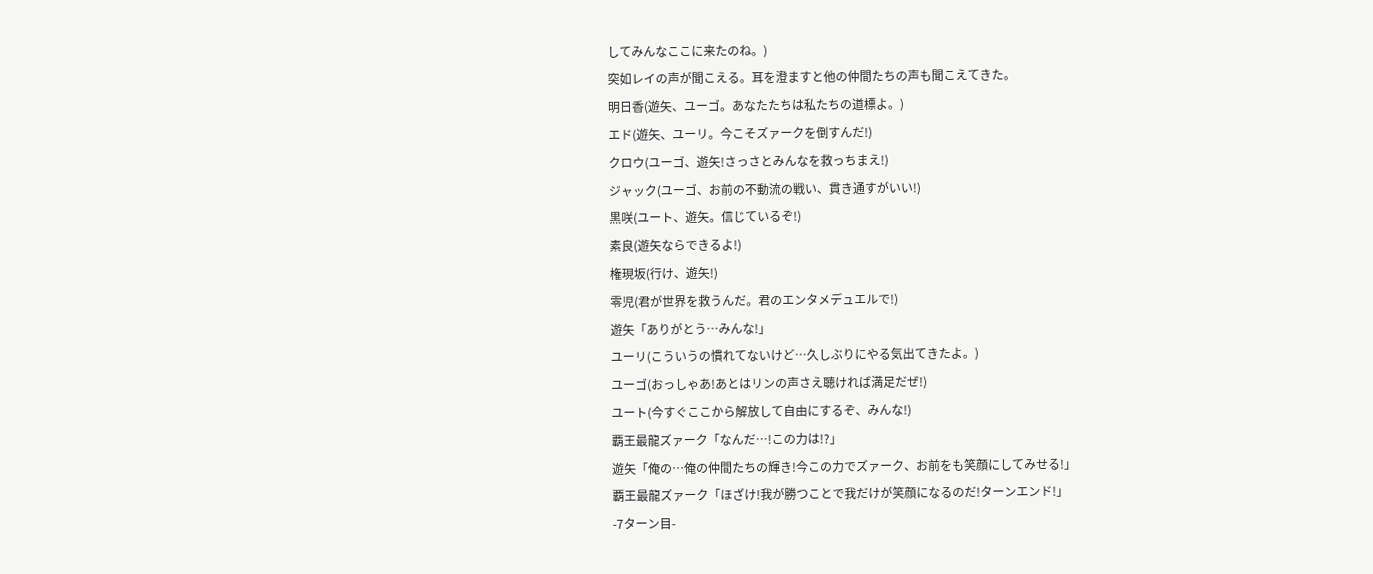してみんなここに来たのね。)
突如レイの声が聞こえる。耳を澄ますと他の仲間たちの声も聞こえてきた。
明日香(遊矢、ユーゴ。あなたたちは私たちの道標よ。)
エド(遊矢、ユーリ。今こそズァークを倒すんだ!)
クロウ(ユーゴ、遊矢!さっさとみんなを救っちまえ!)
ジャック(ユーゴ、お前の不動流の戦い、貫き通すがいい!)
黒咲(ユート、遊矢。信じているぞ!)
素良(遊矢ならできるよ!)
権現坂(行け、遊矢!)
零児(君が世界を救うんだ。君のエンタメデュエルで!)
遊矢「ありがとう…みんな!」
ユーリ(こういうの慣れてないけど…久しぶりにやる気出てきたよ。)
ユーゴ(おっしゃあ!あとはリンの声さえ聴ければ満足だぜ!)
ユート(今すぐここから解放して自由にするぞ、みんな!)
覇王最龍ズァーク「なんだ…!この力は!?」
遊矢「俺の…俺の仲間たちの輝き!今この力でズァーク、お前をも笑顔にしてみせる!」
覇王最龍ズァーク「ほざけ!我が勝つことで我だけが笑顔になるのだ!ターンエンド!」
-7ターン目-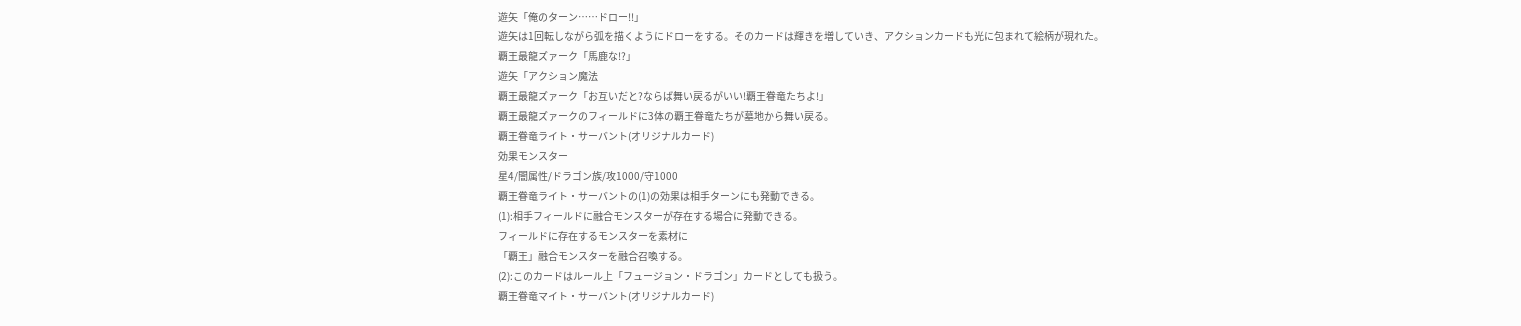遊矢「俺のターン……ドロー!!」
遊矢は1回転しながら弧を描くようにドローをする。そのカードは輝きを増していき、アクションカードも光に包まれて絵柄が現れた。
覇王最龍ズァーク「馬鹿な!?」
遊矢「アクション魔法
覇王最龍ズァーク「お互いだと?ならば舞い戻るがいい!覇王眷竜たちよ!」
覇王最龍ズァークのフィールドに3体の覇王眷竜たちが墓地から舞い戻る。
覇王眷竜ライト・サーバント(オリジナルカード)
効果モンスター
星4/闇属性/ドラゴン族/攻1000/守1000
覇王眷竜ライト・サーバントの(1)の効果は相手ターンにも発動できる。
(1):相手フィールドに融合モンスターが存在する場合に発動できる。
フィールドに存在するモンスターを素材に
「覇王」融合モンスターを融合召喚する。
(2):このカードはルール上「フュージョン・ドラゴン」カードとしても扱う。
覇王眷竜マイト・サーバント(オリジナルカード)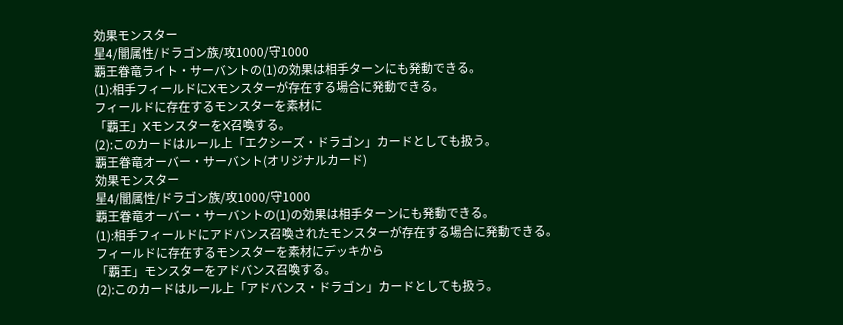効果モンスター
星4/闇属性/ドラゴン族/攻1000/守1000
覇王眷竜ライト・サーバントの(1)の効果は相手ターンにも発動できる。
(1):相手フィールドにXモンスターが存在する場合に発動できる。
フィールドに存在するモンスターを素材に
「覇王」XモンスターをX召喚する。
(2):このカードはルール上「エクシーズ・ドラゴン」カードとしても扱う。
覇王眷竜オーバー・サーバント(オリジナルカード)
効果モンスター
星4/闇属性/ドラゴン族/攻1000/守1000
覇王眷竜オーバー・サーバントの(1)の効果は相手ターンにも発動できる。
(1):相手フィールドにアドバンス召喚されたモンスターが存在する場合に発動できる。
フィールドに存在するモンスターを素材にデッキから
「覇王」モンスターをアドバンス召喚する。
(2):このカードはルール上「アドバンス・ドラゴン」カードとしても扱う。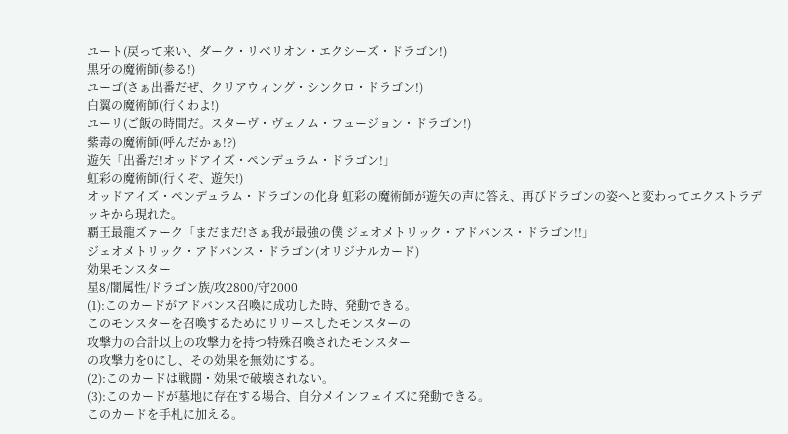ユート(戻って来い、ダーク・リベリオン・エクシーズ・ドラゴン!)
黒牙の魔術師(参る!)
ユーゴ(さぁ出番だぜ、クリアウィング・シンクロ・ドラゴン!)
白翼の魔術師(行くわよ!)
ユーリ(ご飯の時間だ。スターヴ・ヴェノム・フュージョン・ドラゴン!)
紫毒の魔術師(呼んだかぁ!?)
遊矢「出番だ!オッドアイズ・ペンデュラム・ドラゴン!」
虹彩の魔術師(行くぞ、遊矢!)
オッドアイズ・ペンデュラム・ドラゴンの化身 虹彩の魔術師が遊矢の声に答え、再びドラゴンの姿へと変わってエクストラデッキから現れた。
覇王最龍ズァーク「まだまだ!さぁ我が最強の僕 ジェオメトリック・アドバンス・ドラゴン!!」
ジェオメトリック・アドバンス・ドラゴン(オリジナルカード)
効果モンスター
星8/闇属性/ドラゴン族/攻2800/守2000
(1):このカードがアドバンス召喚に成功した時、発動できる。
このモンスターを召喚するためにリリースしたモンスターの
攻撃力の合計以上の攻撃力を持つ特殊召喚されたモンスター
の攻撃力を0にし、その効果を無効にする。
(2):このカードは戦闘・効果で破壊されない。
(3):このカードが墓地に存在する場合、自分メインフェイズに発動できる。
このカードを手札に加える。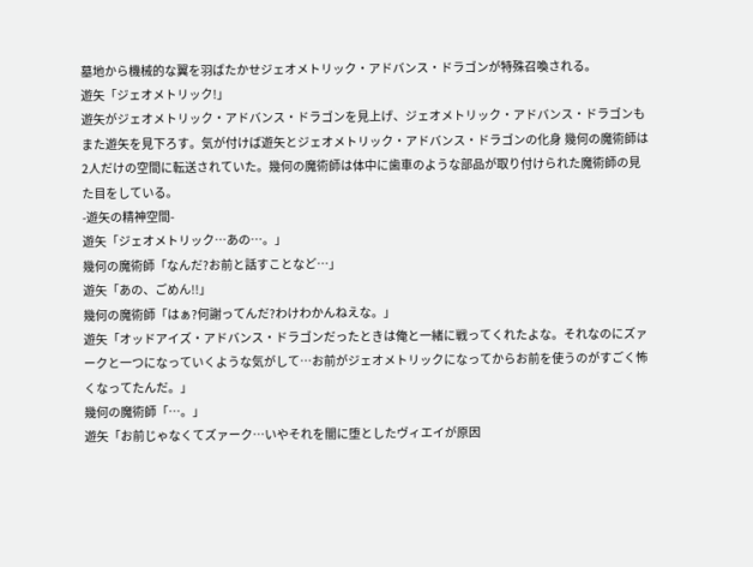墓地から機械的な翼を羽ばたかせジェオメトリック・アドバンス・ドラゴンが特殊召喚される。
遊矢「ジェオメトリック!」
遊矢がジェオメトリック・アドバンス・ドラゴンを見上げ、ジェオメトリック・アドバンス・ドラゴンもまた遊矢を見下ろす。気が付けば遊矢とジェオメトリック・アドバンス・ドラゴンの化身 幾何の魔術師は2人だけの空間に転送されていた。幾何の魔術師は体中に歯車のような部品が取り付けられた魔術師の見た目をしている。
-遊矢の精神空間-
遊矢「ジェオメトリック…あの…。」
幾何の魔術師「なんだ?お前と話すことなど…」
遊矢「あの、ごめん!!」
幾何の魔術師「はぁ?何謝ってんだ?わけわかんねえな。」
遊矢「オッドアイズ・アドバンス・ドラゴンだったときは俺と一緒に戦ってくれたよな。それなのにズァークと一つになっていくような気がして…お前がジェオメトリックになってからお前を使うのがすごく怖くなってたんだ。」
幾何の魔術師「…。」
遊矢「お前じゃなくてズァーク…いやそれを闇に堕としたヴィエイが原因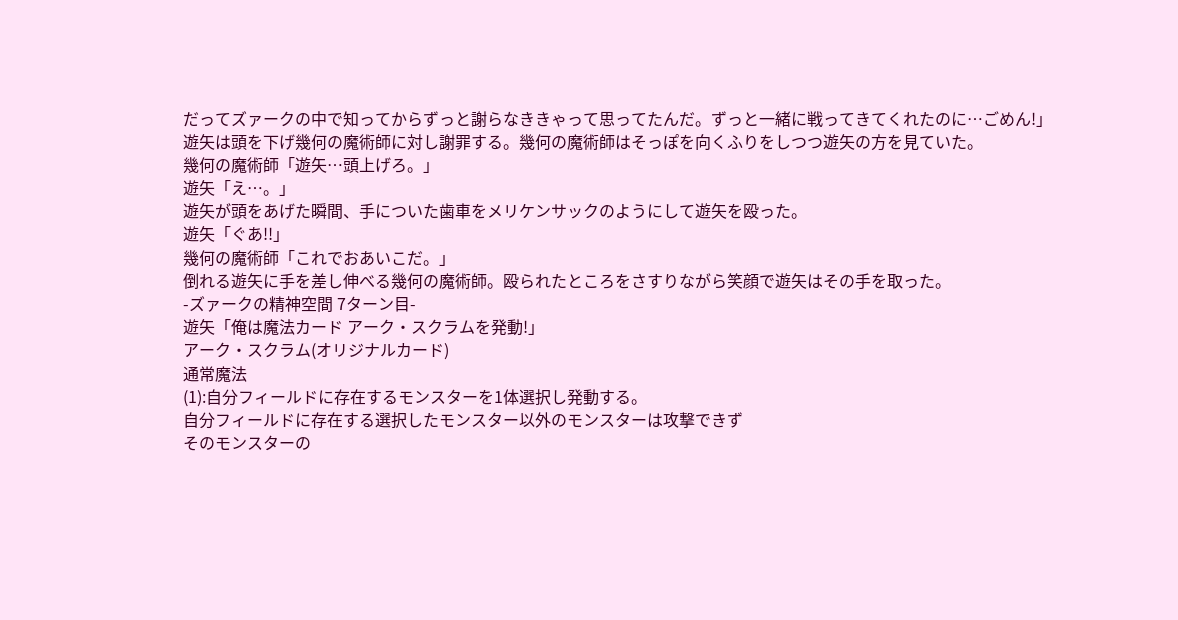だってズァークの中で知ってからずっと謝らなききゃって思ってたんだ。ずっと一緒に戦ってきてくれたのに…ごめん!」
遊矢は頭を下げ幾何の魔術師に対し謝罪する。幾何の魔術師はそっぽを向くふりをしつつ遊矢の方を見ていた。
幾何の魔術師「遊矢…頭上げろ。」
遊矢「え…。」
遊矢が頭をあげた瞬間、手についた歯車をメリケンサックのようにして遊矢を殴った。
遊矢「ぐあ!!」
幾何の魔術師「これでおあいこだ。」
倒れる遊矢に手を差し伸べる幾何の魔術師。殴られたところをさすりながら笑顔で遊矢はその手を取った。
-ズァークの精神空間 7ターン目-
遊矢「俺は魔法カード アーク・スクラムを発動!」
アーク・スクラム(オリジナルカード)
通常魔法
(1):自分フィールドに存在するモンスターを1体選択し発動する。
自分フィールドに存在する選択したモンスター以外のモンスターは攻撃できず
そのモンスターの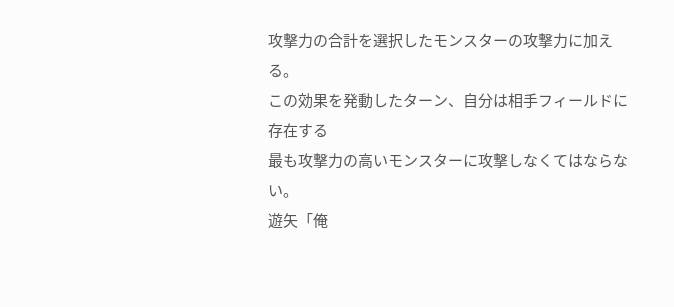攻撃力の合計を選択したモンスターの攻撃力に加える。
この効果を発動したターン、自分は相手フィールドに存在する
最も攻撃力の高いモンスターに攻撃しなくてはならない。
遊矢「俺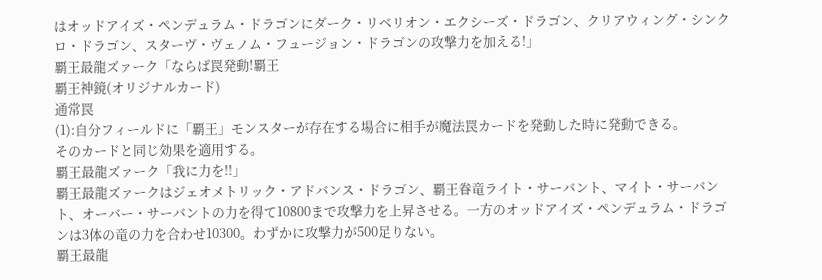はオッドアイズ・ペンデュラム・ドラゴンにダーク・リベリオン・エクシーズ・ドラゴン、クリアウィング・シンクロ・ドラゴン、スターヴ・ヴェノム・フュージョン・ドラゴンの攻撃力を加える!」
覇王最龍ズァーク「ならば罠発動!覇王
覇王神鏡(オリジナルカード)
通常罠
(1):自分フィールドに「覇王」モンスターが存在する場合に相手が魔法罠カードを発動した時に発動できる。
そのカードと同じ効果を適用する。
覇王最龍ズァーク「我に力を!!」
覇王最龍ズァークはジェオメトリック・アドバンス・ドラゴン、覇王眷竜ライト・サーバント、マイト・サーバント、オーバー・サーバントの力を得て10800まで攻撃力を上昇させる。一方のオッドアイズ・ペンデュラム・ドラゴンは3体の竜の力を合わせ10300。わずかに攻撃力が500足りない。
覇王最龍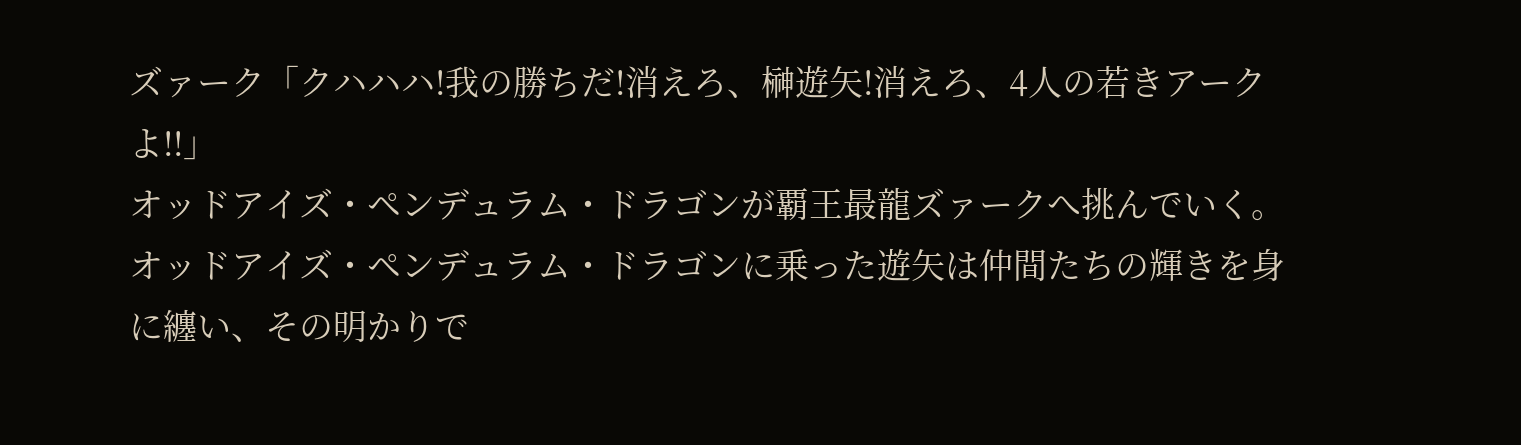ズァーク「クハハハ!我の勝ちだ!消えろ、榊遊矢!消えろ、4人の若きアークよ!!」
オッドアイズ・ペンデュラム・ドラゴンが覇王最龍ズァークへ挑んでいく。オッドアイズ・ペンデュラム・ドラゴンに乗った遊矢は仲間たちの輝きを身に纏い、その明かりで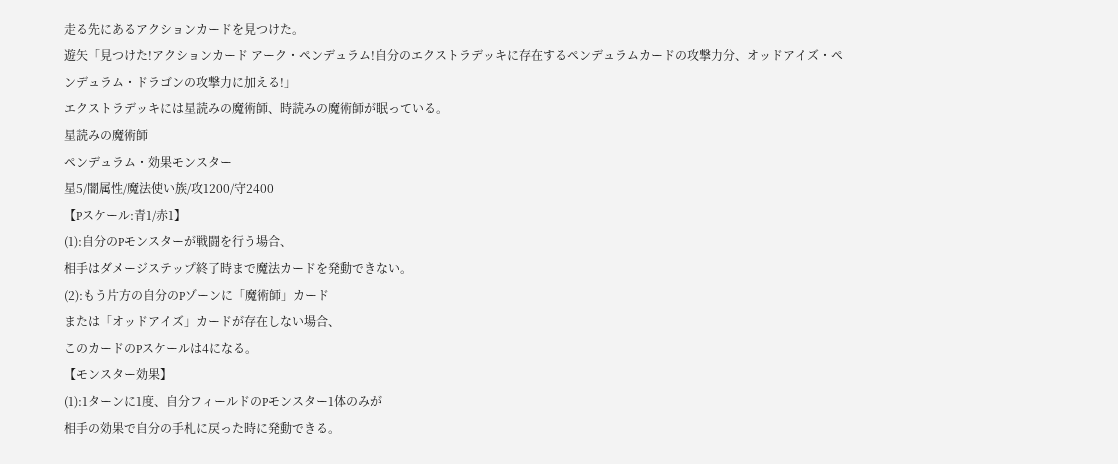走る先にあるアクションカードを見つけた。
遊矢「見つけた!アクションカード アーク・ペンデュラム!自分のエクストラデッキに存在するペンデュラムカードの攻撃力分、オッドアイズ・ペンデュラム・ドラゴンの攻撃力に加える!」
エクストラデッキには星読みの魔術師、時読みの魔術師が眠っている。
星読みの魔術師
ペンデュラム・効果モンスター
星5/闇属性/魔法使い族/攻1200/守2400
【Pスケール:青1/赤1】
(1):自分のPモンスターが戦闘を行う場合、
相手はダメージステップ終了時まで魔法カードを発動できない。
(2):もう片方の自分のPゾーンに「魔術師」カード
または「オッドアイズ」カードが存在しない場合、
このカードのPスケールは4になる。
【モンスター効果】
(1):1ターンに1度、自分フィールドのPモンスター1体のみが
相手の効果で自分の手札に戻った時に発動できる。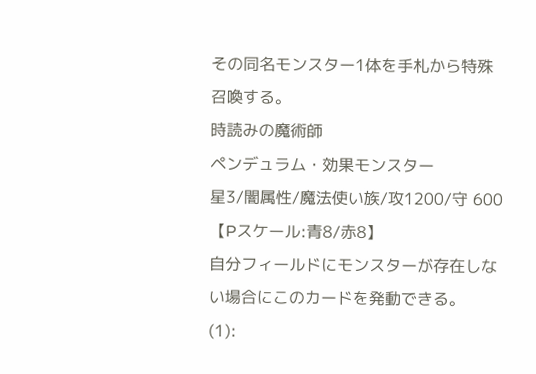その同名モンスター1体を手札から特殊召喚する。
時読みの魔術師
ペンデュラム・効果モンスター
星3/闇属性/魔法使い族/攻1200/守 600
【Pスケール:青8/赤8】
自分フィールドにモンスターが存在しない場合にこのカードを発動できる。
(1):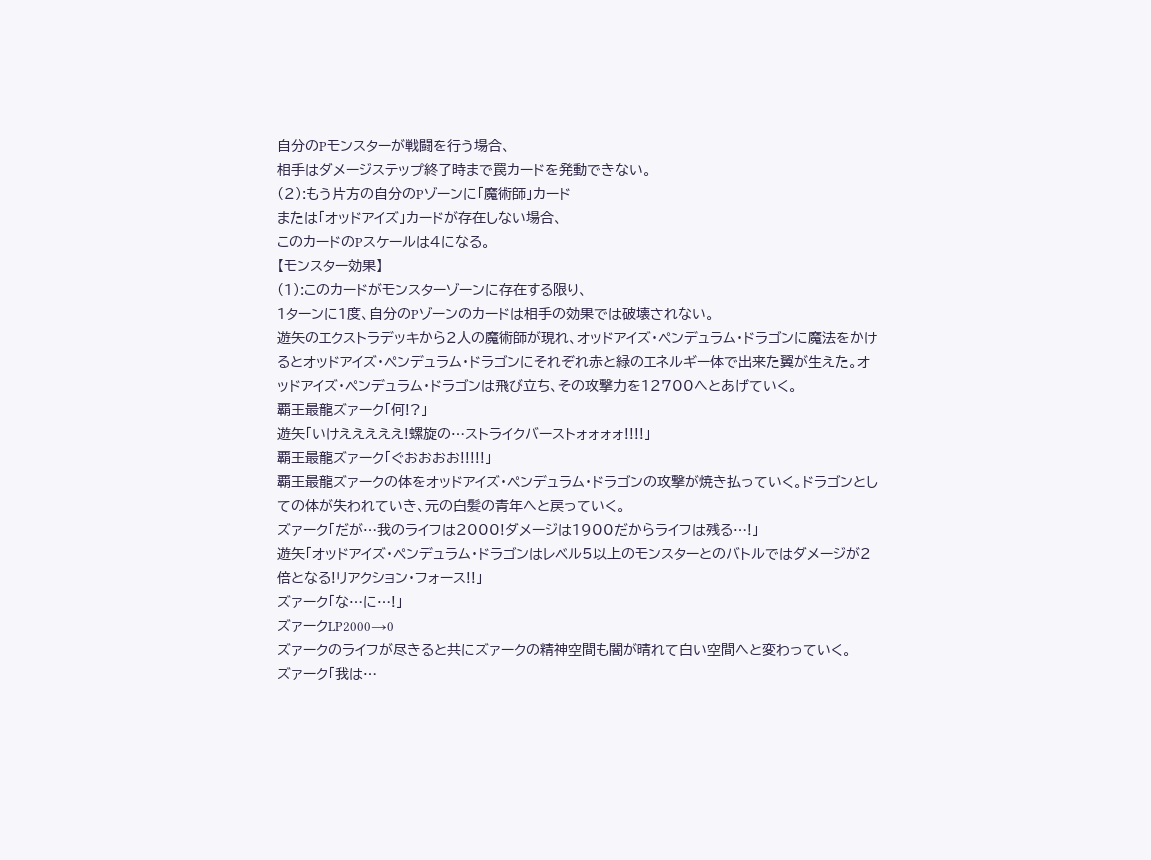自分のPモンスターが戦闘を行う場合、
相手はダメージステップ終了時まで罠カードを発動できない。
(2):もう片方の自分のPゾーンに「魔術師」カード
または「オッドアイズ」カードが存在しない場合、
このカードのPスケールは4になる。
【モンスター効果】
(1):このカードがモンスターゾーンに存在する限り、
1ターンに1度、自分のPゾーンのカードは相手の効果では破壊されない。
遊矢のエクストラデッキから2人の魔術師が現れ、オッドアイズ・ペンデュラム・ドラゴンに魔法をかけるとオッドアイズ・ペンデュラム・ドラゴンにそれぞれ赤と緑のエネルギー体で出来た翼が生えた。オッドアイズ・ペンデュラム・ドラゴンは飛び立ち、その攻撃力を12700へとあげていく。
覇王最龍ズァーク「何!?」
遊矢「いけえええええ!螺旋の…ストライクバーストォォォォ!!!!」
覇王最龍ズァーク「ぐおおおお!!!!!」
覇王最龍ズァークの体をオッドアイズ・ペンデュラム・ドラゴンの攻撃が焼き払っていく。ドラゴンとしての体が失われていき、元の白髪の青年へと戻っていく。
ズァーク「だが…我のライフは2000!ダメージは1900だからライフは残る…!」
遊矢「オッドアイズ・ペンデュラム・ドラゴンはレベル5以上のモンスターとのバトルではダメージが2倍となる!リアクション・フォース!!」
ズァーク「な…に…!」
ズァークLP2000→0
ズァークのライフが尽きると共にズァークの精神空間も闇が晴れて白い空間へと変わっていく。
ズァーク「我は…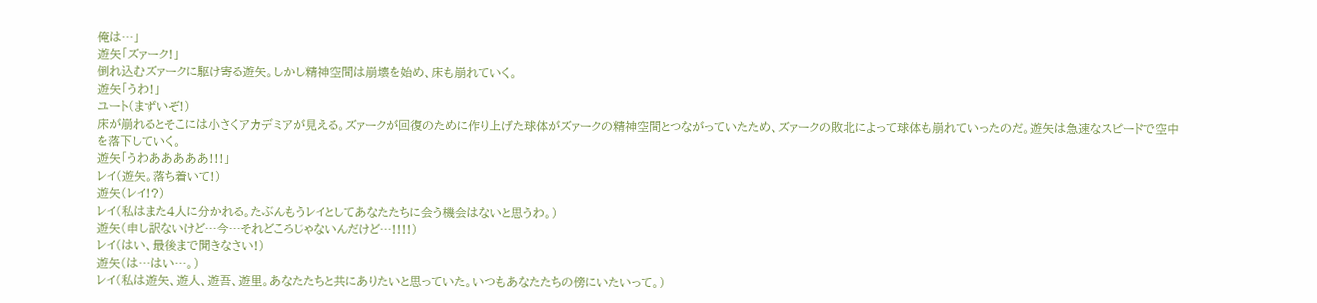俺は…」
遊矢「ズァーク!」
倒れ込むズァークに駆け寄る遊矢。しかし精神空間は崩壊を始め、床も崩れていく。
遊矢「うわ!」
ユート(まずいぞ!)
床が崩れるとそこには小さくアカデミアが見える。ズァークが回復のために作り上げた球体がズァークの精神空間とつながっていたため、ズァークの敗北によって球体も崩れていったのだ。遊矢は急速なスピードで空中を落下していく。
遊矢「うわあああああ!!!」
レイ(遊矢。落ち着いて!)
遊矢(レイ!?)
レイ(私はまた4人に分かれる。たぶんもうレイとしてあなたたちに会う機会はないと思うわ。)
遊矢(申し訳ないけど…今…それどころじゃないんだけど…!!!!)
レイ(はい、最後まで聞きなさい!)
遊矢(は…はい…。)
レイ(私は遊矢、遊人、遊吾、遊里。あなたたちと共にありたいと思っていた。いつもあなたたちの傍にいたいって。)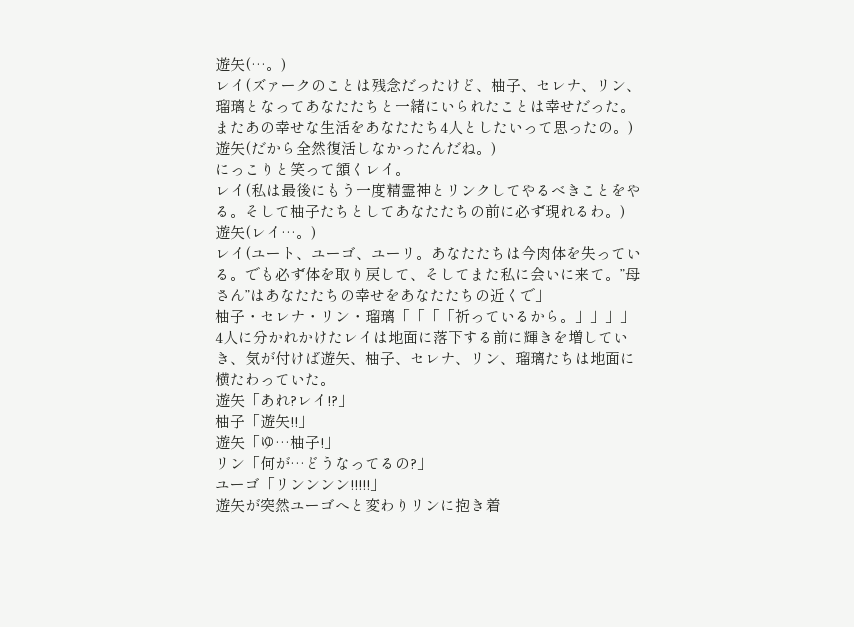遊矢(…。)
レイ(ズァークのことは残念だったけど、柚子、セレナ、リン、瑠璃となってあなたたちと一緒にいられたことは幸せだった。またあの幸せな生活をあなたたち4人としたいって思ったの。)
遊矢(だから全然復活しなかったんだね。)
にっこりと笑って頷くレイ。
レイ(私は最後にもう一度精霊神とリンクしてやるべきことをやる。そして柚子たちとしてあなたたちの前に必ず現れるわ。)
遊矢(レイ…。)
レイ(ユート、ユーゴ、ユーリ。あなたたちは今肉体を失っている。でも必ず体を取り戻して、そしてまた私に会いに来て。”母さん”はあなたたちの幸せをあなたたちの近くで」
柚子・セレナ・リン・瑠璃「「「「祈っているから。」」」」
4人に分かれかけたレイは地面に落下する前に輝きを増していき、気が付けば遊矢、柚子、セレナ、リン、瑠璃たちは地面に横たわっていた。
遊矢「あれ?レイ!?」
柚子「遊矢!!」
遊矢「ゆ…柚子!」
リン「何が…どうなってるの?」
ユーゴ「リンンンン!!!!!」
遊矢が突然ユーゴへと変わりリンに抱き着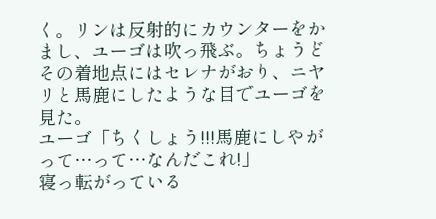く。リンは反射的にカウンターをかまし、ユーゴは吹っ飛ぶ。ちょうどその着地点にはセレナがおり、ニヤリと馬鹿にしたような目でユーゴを見た。
ユーゴ「ちくしょう!!!馬鹿にしやがって…って…なんだこれ!」
寝っ転がっている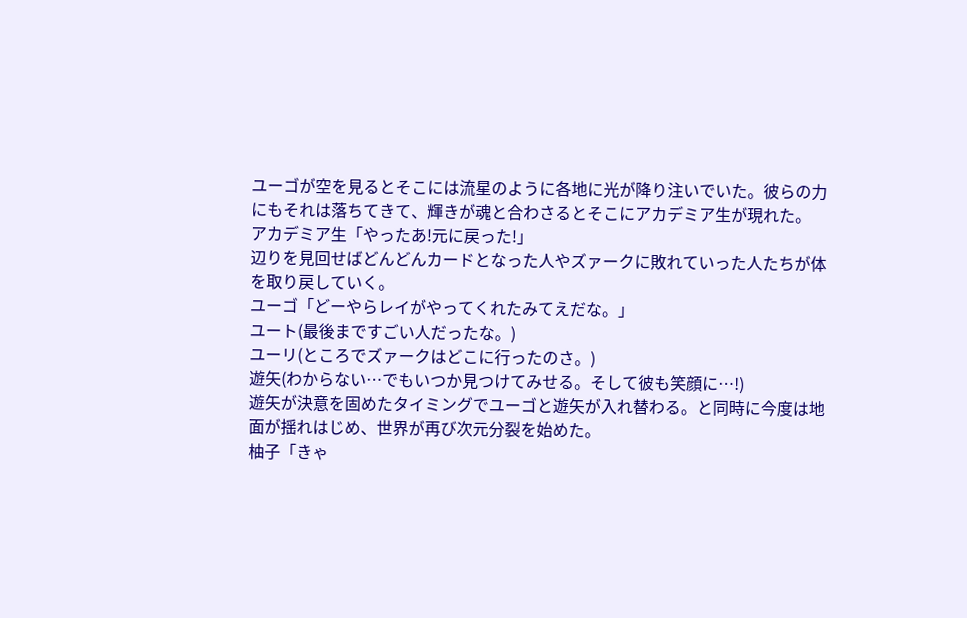ユーゴが空を見るとそこには流星のように各地に光が降り注いでいた。彼らの力にもそれは落ちてきて、輝きが魂と合わさるとそこにアカデミア生が現れた。
アカデミア生「やったあ!元に戻った!」
辺りを見回せばどんどんカードとなった人やズァークに敗れていった人たちが体を取り戻していく。
ユーゴ「どーやらレイがやってくれたみてえだな。」
ユート(最後まですごい人だったな。)
ユーリ(ところでズァークはどこに行ったのさ。)
遊矢(わからない…でもいつか見つけてみせる。そして彼も笑顔に…!)
遊矢が決意を固めたタイミングでユーゴと遊矢が入れ替わる。と同時に今度は地面が揺れはじめ、世界が再び次元分裂を始めた。
柚子「きゃ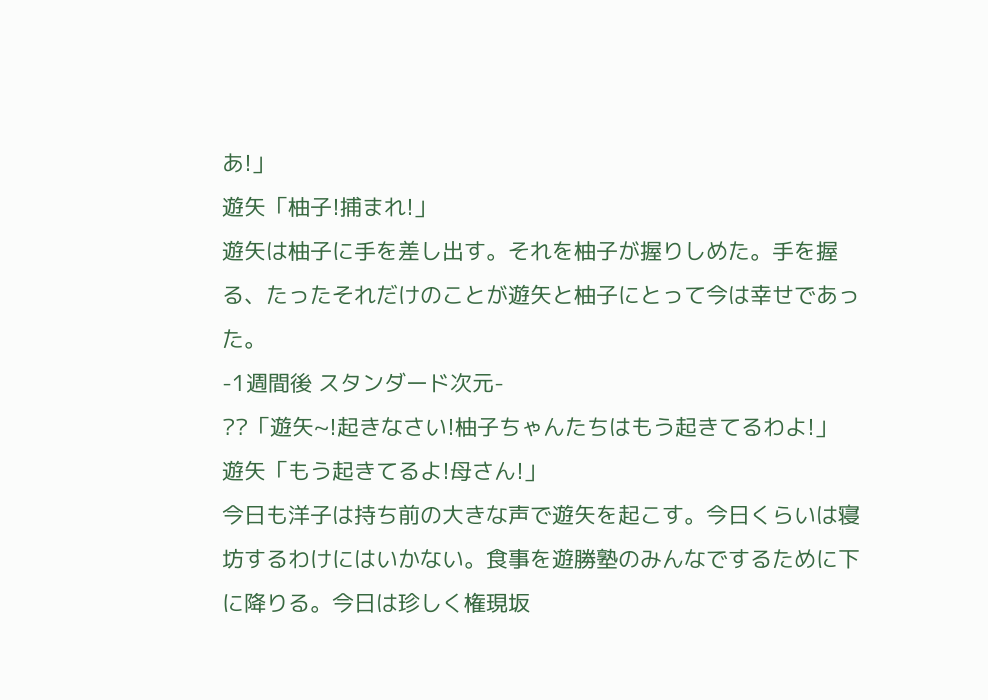あ!」
遊矢「柚子!捕まれ!」
遊矢は柚子に手を差し出す。それを柚子が握りしめた。手を握る、たったそれだけのことが遊矢と柚子にとって今は幸せであった。
-1週間後 スタンダード次元-
??「遊矢~!起きなさい!柚子ちゃんたちはもう起きてるわよ!」
遊矢「もう起きてるよ!母さん!」
今日も洋子は持ち前の大きな声で遊矢を起こす。今日くらいは寝坊するわけにはいかない。食事を遊勝塾のみんなでするために下に降りる。今日は珍しく権現坂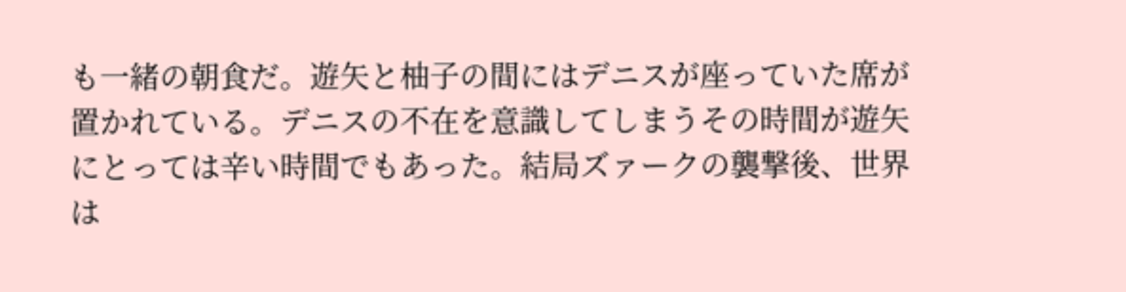も一緒の朝食だ。遊矢と柚子の間にはデニスが座っていた席が置かれている。デニスの不在を意識してしまうその時間が遊矢にとっては辛い時間でもあった。結局ズァークの襲撃後、世界は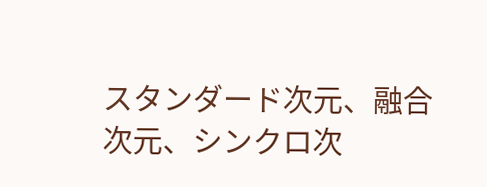スタンダード次元、融合次元、シンクロ次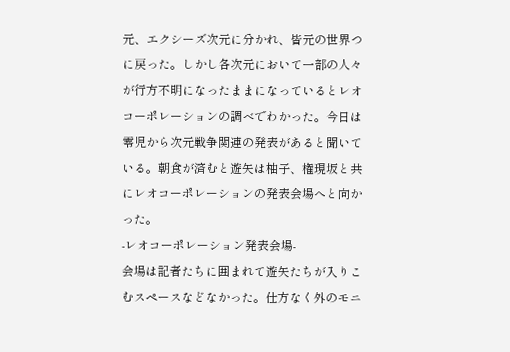元、エクシーズ次元に分かれ、皆元の世界つに戻った。しかし各次元において一部の人々が行方不明になったままになっているとレオコーポレーションの調べでわかった。今日は零児から次元戦争関連の発表があると聞いている。朝食が済むと遊矢は柚子、権現坂と共にレオコーポレーションの発表会場へと向かった。
-レオコーポレーション発表会場-
会場は記者たちに囲まれて遊矢たちが入りこむスペースなどなかった。仕方なく外のモニ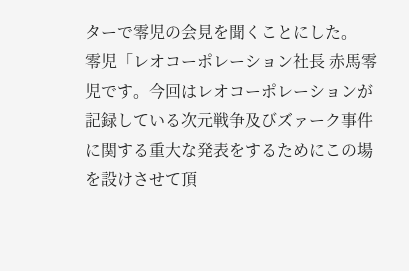ターで零児の会見を聞くことにした。
零児「レオコーポレーション社長 赤馬零児です。今回はレオコーポレーションが記録している次元戦争及びズァーク事件に関する重大な発表をするためにこの場を設けさせて頂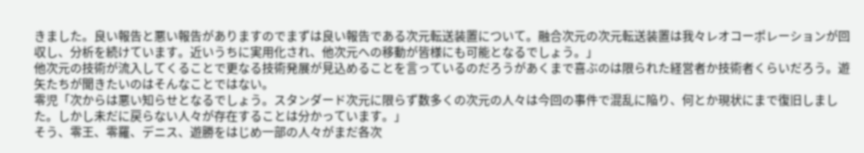きました。良い報告と悪い報告がありますのでまずは良い報告である次元転送装置について。融合次元の次元転送装置は我々レオコーポレーションが回収し、分析を続けています。近いうちに実用化され、他次元への移動が皆様にも可能となるでしょう。」
他次元の技術が流入してくることで更なる技術発展が見込めることを言っているのだろうがあくまで喜ぶのは限られた経営者か技術者くらいだろう。遊矢たちが聞きたいのはそんなことではない。
零児「次からは悪い知らせとなるでしょう。スタンダード次元に限らず数多くの次元の人々は今回の事件で混乱に陥り、何とか現状にまで復旧しました。しかし未だに戻らない人々が存在することは分かっています。」
そう、零王、零羅、デニス、遊勝をはじめ一部の人々がまだ各次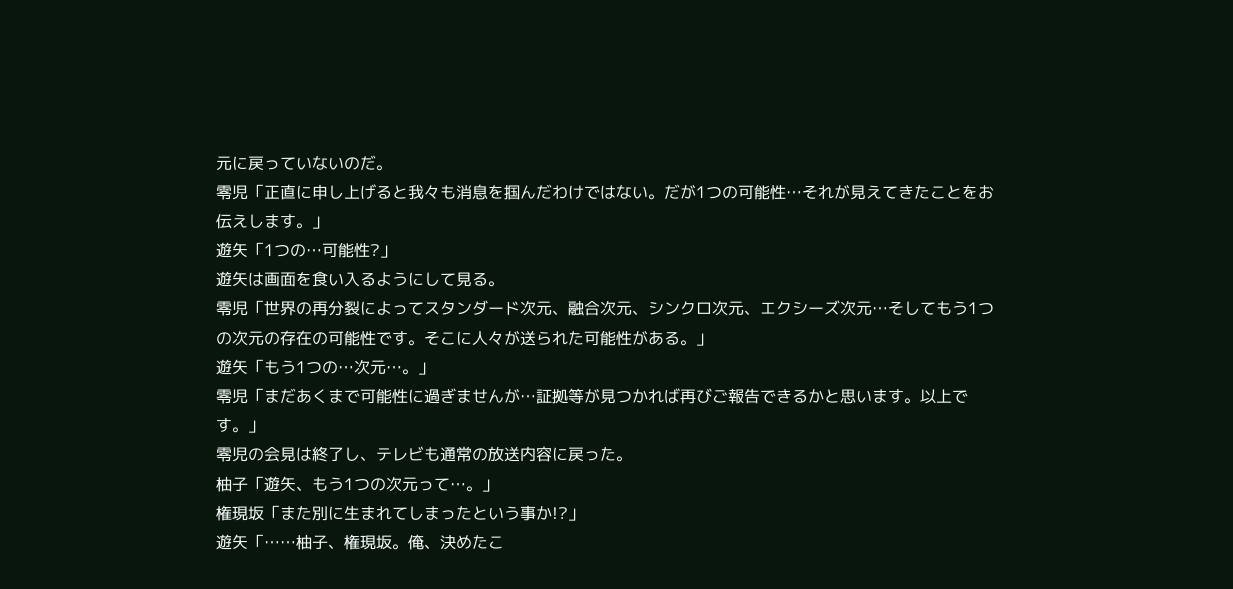元に戻っていないのだ。
零児「正直に申し上げると我々も消息を掴んだわけではない。だが1つの可能性…それが見えてきたことをお伝えします。」
遊矢「1つの…可能性?」
遊矢は画面を食い入るようにして見る。
零児「世界の再分裂によってスタンダード次元、融合次元、シンクロ次元、エクシーズ次元…そしてもう1つの次元の存在の可能性です。そこに人々が送られた可能性がある。」
遊矢「もう1つの…次元…。」
零児「まだあくまで可能性に過ぎませんが…証拠等が見つかれば再びご報告できるかと思います。以上です。」
零児の会見は終了し、テレビも通常の放送内容に戻った。
柚子「遊矢、もう1つの次元って…。」
権現坂「また別に生まれてしまったという事か!?」
遊矢「……柚子、権現坂。俺、決めたこ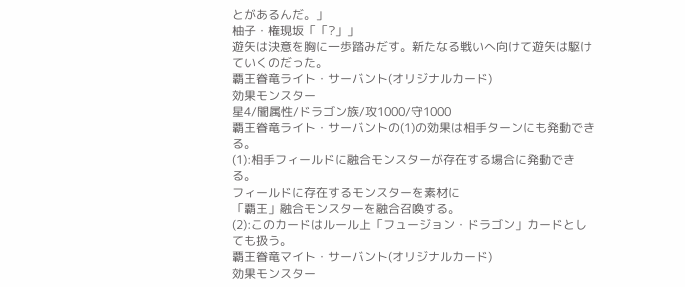とがあるんだ。」
柚子・権現坂「「?」」
遊矢は決意を胸に一歩踏みだす。新たなる戦いへ向けて遊矢は駆けていくのだった。
覇王眷竜ライト・サーバント(オリジナルカード)
効果モンスター
星4/闇属性/ドラゴン族/攻1000/守1000
覇王眷竜ライト・サーバントの(1)の効果は相手ターンにも発動できる。
(1):相手フィールドに融合モンスターが存在する場合に発動できる。
フィールドに存在するモンスターを素材に
「覇王」融合モンスターを融合召喚する。
(2):このカードはルール上「フュージョン・ドラゴン」カードとしても扱う。
覇王眷竜マイト・サーバント(オリジナルカード)
効果モンスター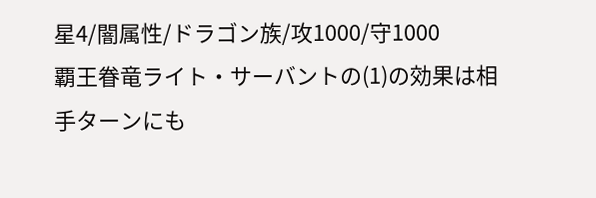星4/闇属性/ドラゴン族/攻1000/守1000
覇王眷竜ライト・サーバントの(1)の効果は相手ターンにも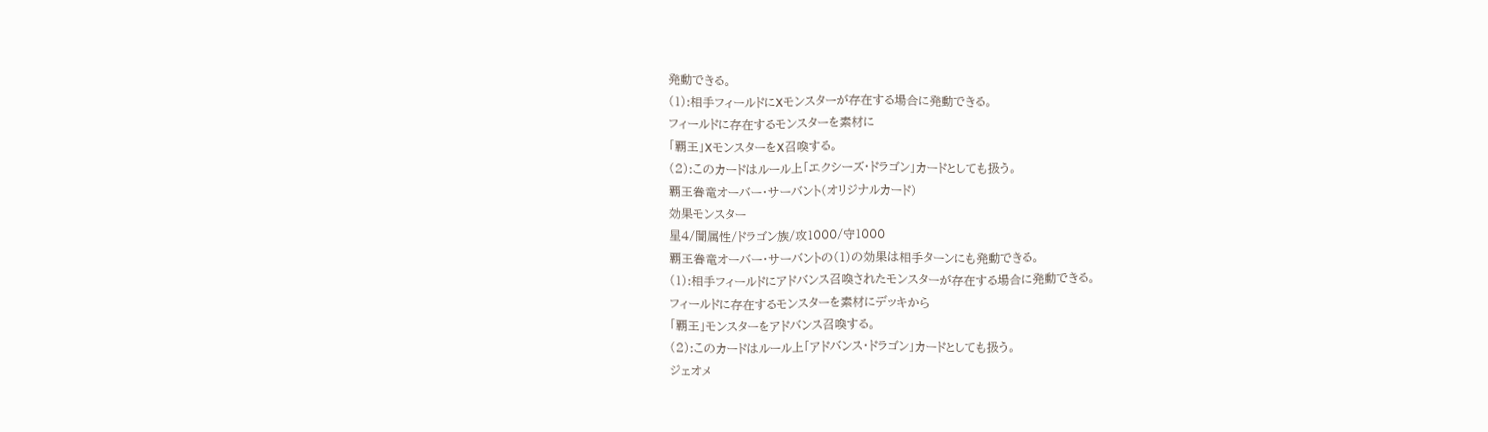発動できる。
(1):相手フィールドにXモンスターが存在する場合に発動できる。
フィールドに存在するモンスターを素材に
「覇王」XモンスターをX召喚する。
(2):このカードはルール上「エクシーズ・ドラゴン」カードとしても扱う。
覇王眷竜オーバー・サーバント(オリジナルカード)
効果モンスター
星4/闇属性/ドラゴン族/攻1000/守1000
覇王眷竜オーバー・サーバントの(1)の効果は相手ターンにも発動できる。
(1):相手フィールドにアドバンス召喚されたモンスターが存在する場合に発動できる。
フィールドに存在するモンスターを素材にデッキから
「覇王」モンスターをアドバンス召喚する。
(2):このカードはルール上「アドバンス・ドラゴン」カードとしても扱う。
ジェオメ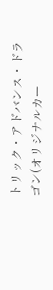トリック・アドバンス・ドラゴン(オリジナルカー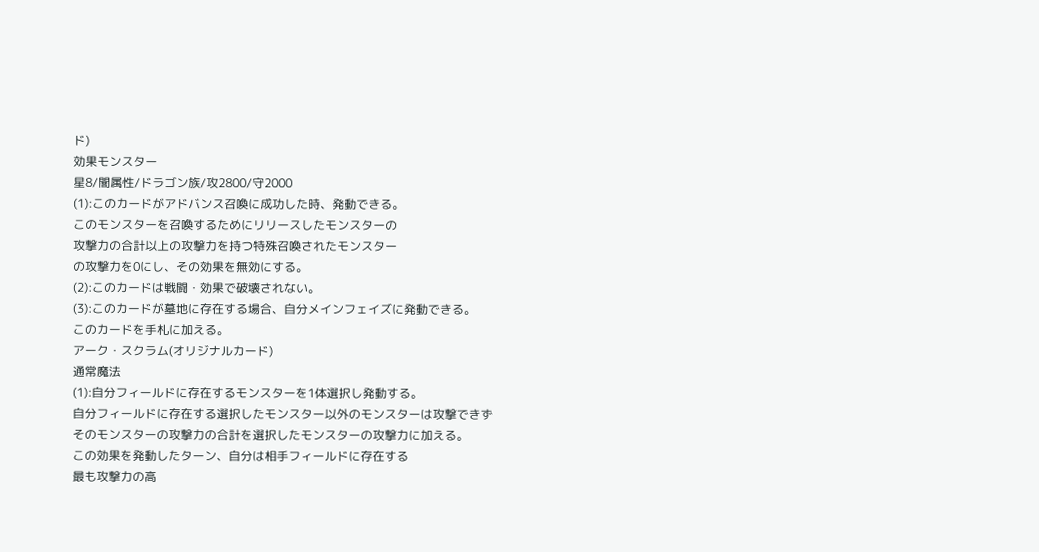ド)
効果モンスター
星8/闇属性/ドラゴン族/攻2800/守2000
(1):このカードがアドバンス召喚に成功した時、発動できる。
このモンスターを召喚するためにリリースしたモンスターの
攻撃力の合計以上の攻撃力を持つ特殊召喚されたモンスター
の攻撃力を0にし、その効果を無効にする。
(2):このカードは戦闘・効果で破壊されない。
(3):このカードが墓地に存在する場合、自分メインフェイズに発動できる。
このカードを手札に加える。
アーク・スクラム(オリジナルカード)
通常魔法
(1):自分フィールドに存在するモンスターを1体選択し発動する。
自分フィールドに存在する選択したモンスター以外のモンスターは攻撃できず
そのモンスターの攻撃力の合計を選択したモンスターの攻撃力に加える。
この効果を発動したターン、自分は相手フィールドに存在する
最も攻撃力の高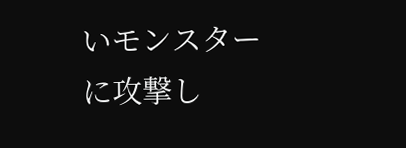いモンスターに攻撃し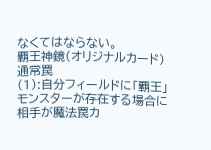なくてはならない。
覇王神鏡(オリジナルカード)
通常罠
(1):自分フィールドに「覇王」モンスターが存在する場合に相手が魔法罠カ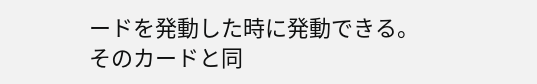ードを発動した時に発動できる。
そのカードと同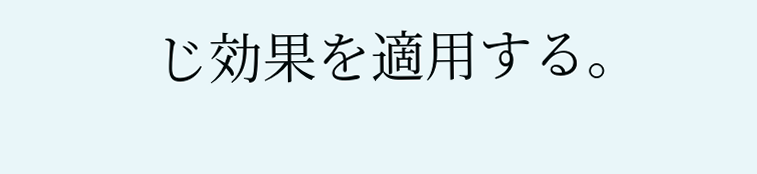じ効果を適用する。